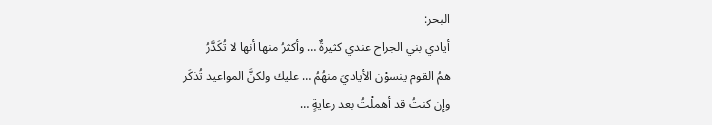البحر:
أيادي بني الجراح عندي كثيرةٌ … وأكثرُ منها أنها لا تُكَدَّرُ
همُ القوم ينسوْن الأياديَ منهُمُ … عليك ولكنَّ المواعيد تُذكَر
وإن كنتُ قد أهملْتُ بعد رعايةٍ …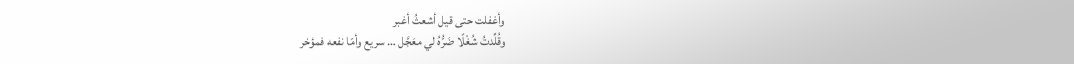وأغفلت حتى قيل أشعثُ أغبر
وقُلِّدتُ شُغْلًا ضَرُّهُ لي معَجَّل … سريع وأمّا نفعه فمؤخر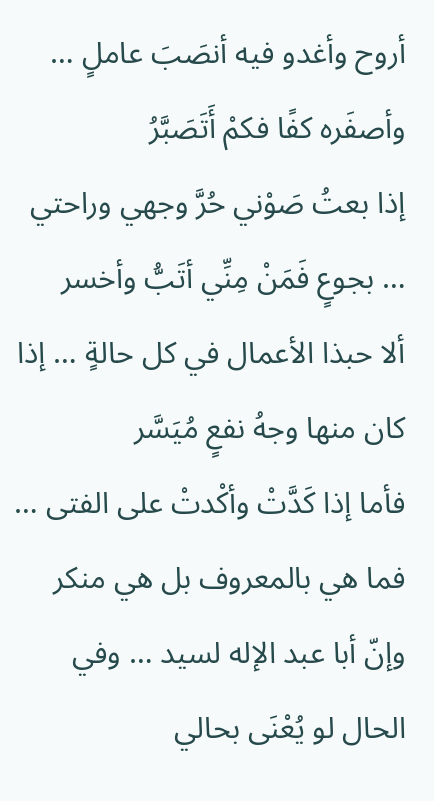أروح وأغدو فيه أنصَبَ عاملٍ … وأصفَره كفًا فكمْ أَتَصَبَّرُ
إذا بعتُ صَوْني حُرَّ وجهي وراحتي … بجوعٍ فَمَنْ مِنِّي أتَبُّ وأخسر
ألا حبذا الأعمال في كل حالةٍ … إذا كان منها وجهُ نفعٍ مُيَسَّر
فأما إذا كَدَّتْ وأكْدتْ على الفتى … فما هي بالمعروف بل هي منكر
وإنّ أبا عبد الإله لسيد … وفي الحال لو يُعْنَى بحالي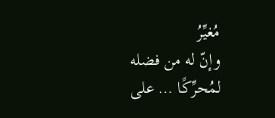مُغيِّرُ
وإنّ له من فضله لمُحرِّكًا … على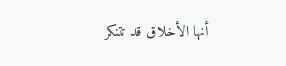أنها الأخلاق قد تتنكر